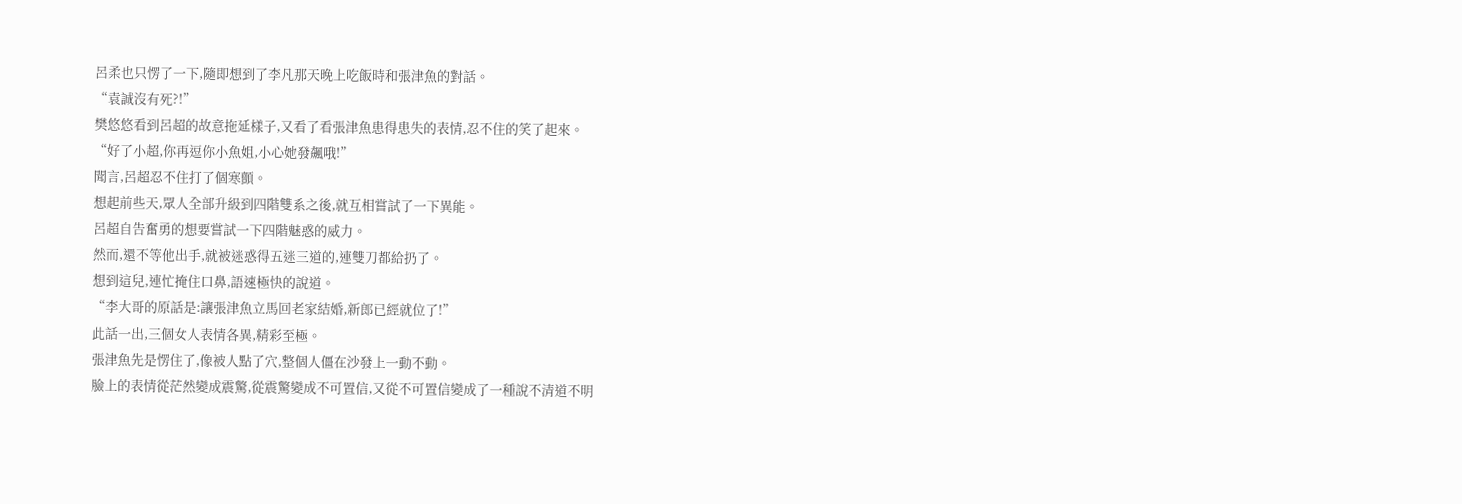呂柔也只愣了一下,隨即想到了李凡那天晚上吃飯時和張津魚的對話。
“袁誠沒有死?!”
樊悠悠看到呂超的故意拖延樣子,又看了看張津魚患得患失的表情,忍不住的笑了起來。
“好了小超,你再逗你小魚姐,小心她發飆哦!”
聞言,呂超忍不住打了個寒顫。
想起前些天,眾人全部升級到四階雙系之後,就互相嘗試了一下異能。
呂超自告奮勇的想要嘗試一下四階魅惑的威力。
然而,還不等他出手,就被迷惑得五迷三道的,連雙刀都給扔了。
想到這兒,連忙掩住口鼻,語速極快的說道。
“李大哥的原話是:讓張津魚立馬回老家結婚,新郎已經就位了!”
此話一出,三個女人表情各異,精彩至極。
張津魚先是愣住了,像被人點了穴,整個人僵在沙發上一動不動。
臉上的表情從茫然變成震驚,從震驚變成不可置信,又從不可置信變成了一種說不清道不明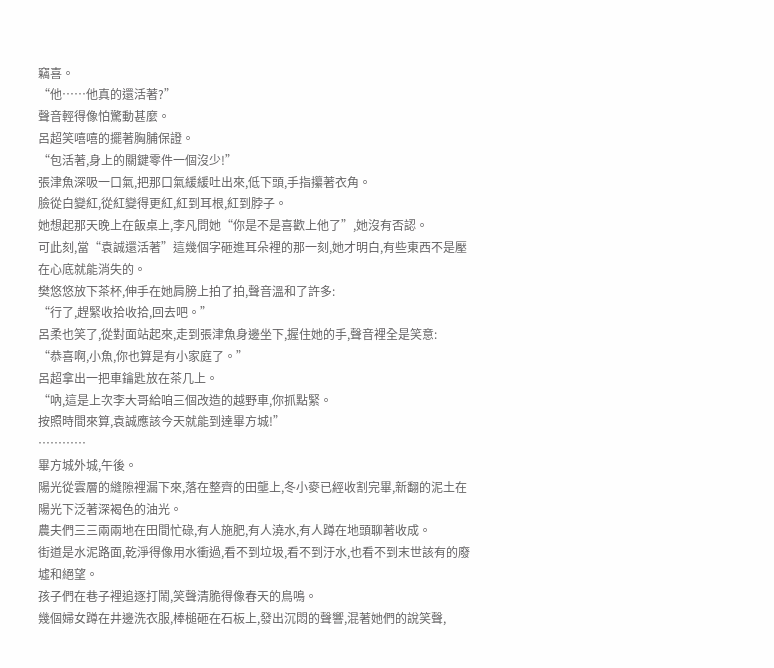竊喜。
“他……他真的還活著?”
聲音輕得像怕驚動甚麼。
呂超笑嘻嘻的擺著胸脯保證。
“包活著,身上的關鍵零件一個沒少!”
張津魚深吸一口氣,把那口氣緩緩吐出來,低下頭,手指攥著衣角。
臉從白變紅,從紅變得更紅,紅到耳根,紅到脖子。
她想起那天晚上在飯桌上,李凡問她“你是不是喜歡上他了”,她沒有否認。
可此刻,當“袁誠還活著”這幾個字砸進耳朵裡的那一刻,她才明白,有些東西不是壓在心底就能消失的。
樊悠悠放下茶杯,伸手在她肩膀上拍了拍,聲音溫和了許多:
“行了,趕緊收拾收拾,回去吧。”
呂柔也笑了,從對面站起來,走到張津魚身邊坐下,握住她的手,聲音裡全是笑意:
“恭喜啊,小魚,你也算是有小家庭了。”
呂超拿出一把車鑰匙放在茶几上。
“吶,這是上次李大哥給咱三個改造的越野車,你抓點緊。
按照時間來算,袁誠應該今天就能到達畢方城!”
…………
畢方城外城,午後。
陽光從雲層的縫隙裡漏下來,落在整齊的田壟上,冬小麥已經收割完畢,新翻的泥土在陽光下泛著深褐色的油光。
農夫們三三兩兩地在田間忙碌,有人施肥,有人澆水,有人蹲在地頭聊著收成。
街道是水泥路面,乾淨得像用水衝過,看不到垃圾,看不到汙水,也看不到末世該有的廢墟和絕望。
孩子們在巷子裡追逐打鬧,笑聲清脆得像春天的鳥鳴。
幾個婦女蹲在井邊洗衣服,棒槌砸在石板上,發出沉悶的聲響,混著她們的說笑聲,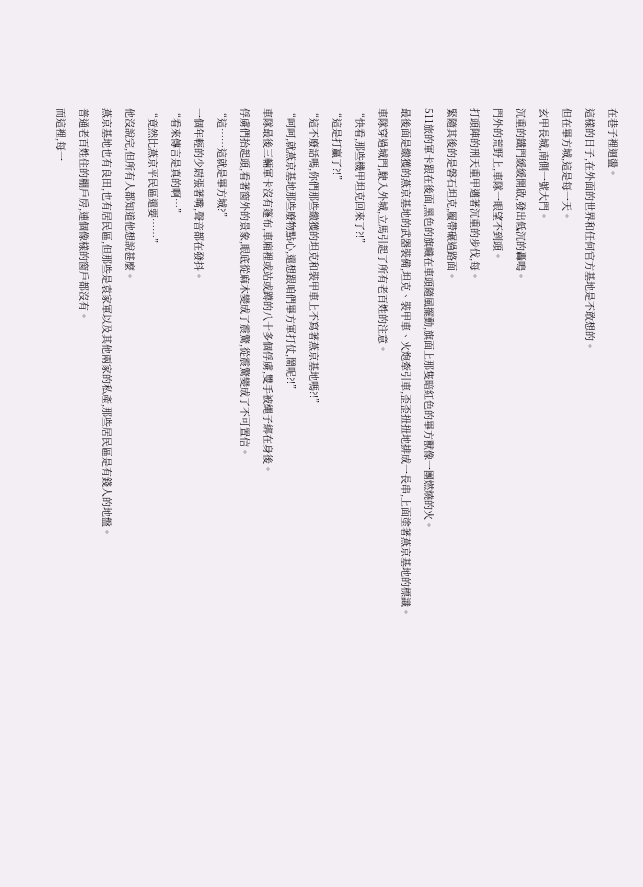在巷子裡迴盪。
這樣的日子,在外面的世界和任何官方基地是不敢想的。
但在畢方城,這是每一天。
玄甲長城,南側一號大門。
沉重的鐵門緩緩開啟,發出低沉的轟鳴。
門外的荒野上,車隊一眼望不到頭。
打頭陣的刑天重甲邁著沉重的步伐,每。
緊隨其後的是磐石坦克,履帶碾過路面。
511旅的軍卡跟在後面,黑色的旗幟在車頭隨風擺動,旗面上那隻暗紅色的畢方獸像一團燃燒的火。
最後面是繳獲的燕京基地的武器裝備,坦克、裝甲車、火炮牽引車,歪歪扭扭地排成一長串,上面塗著燕京基地的標識。
車隊穿過城門,駛入外城,立馬引起了所有老百姓的注意。
“快看,那些機甲坦克回來了?!”
“這是打贏了?!”
“這不廢話嗎,你們那些繳獲的坦克和裝甲車上不寫著燕京基地嗎?!”
“呵呵,就燕京基地那些廢物點心,還想跟咱們畢方軍打仗,鬧呢?!”
車隊最後三輛軍卡沒有篷布,車廂裡或站或蹲的八十多個俘虜,雙手被繩子綁在身後。
俘虜們抬起頭,看著窗外的景象,眼底從麻木變成了震驚,從震驚變成了不可置信。
“這……這就是畢方城?”
一個年輕的少尉張著嘴,聲音都在發抖。
“看來傳言是真的啊…”
“竟然比燕京平民區還要……”
他沒說完,但所有人都知道他想說甚麼。
燕京基地也有良田,也有居民區,但那些是袁家軍以及其他兩家的私產,那些居民區是有錢人的地盤。
普通老百姓住的棚戶房,連個像樣的窗戶都沒有。
而這裡,每一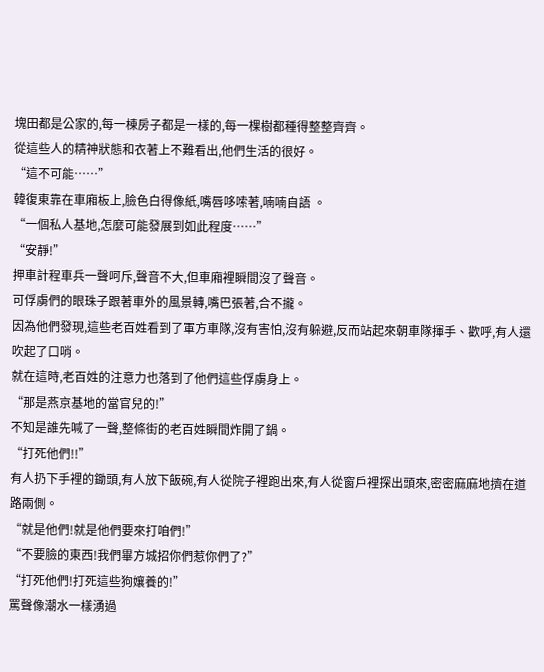塊田都是公家的,每一棟房子都是一樣的,每一棵樹都種得整整齊齊。
從這些人的精神狀態和衣著上不難看出,他們生活的很好。
“這不可能……”
韓復東靠在車廂板上,臉色白得像紙,嘴唇哆嗦著,喃喃自語 。
“一個私人基地,怎麼可能發展到如此程度……”
“安靜!”
押車計程車兵一聲呵斥,聲音不大,但車廂裡瞬間沒了聲音。
可俘虜們的眼珠子跟著車外的風景轉,嘴巴張著,合不攏。
因為他們發現,這些老百姓看到了軍方車隊,沒有害怕,沒有躲避,反而站起來朝車隊揮手、歡呼,有人還吹起了口哨。
就在這時,老百姓的注意力也落到了他們這些俘虜身上。
“那是燕京基地的當官兒的!”
不知是誰先喊了一聲,整條街的老百姓瞬間炸開了鍋。
“打死他們!!”
有人扔下手裡的鋤頭,有人放下飯碗,有人從院子裡跑出來,有人從窗戶裡探出頭來,密密麻麻地擠在道路兩側。
“就是他們!就是他們要來打咱們!”
“不要臉的東西!我們畢方城招你們惹你們了?”
“打死他們!打死這些狗孃養的!”
罵聲像潮水一樣湧過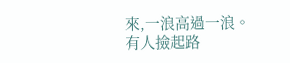來,一浪高過一浪。
有人撿起路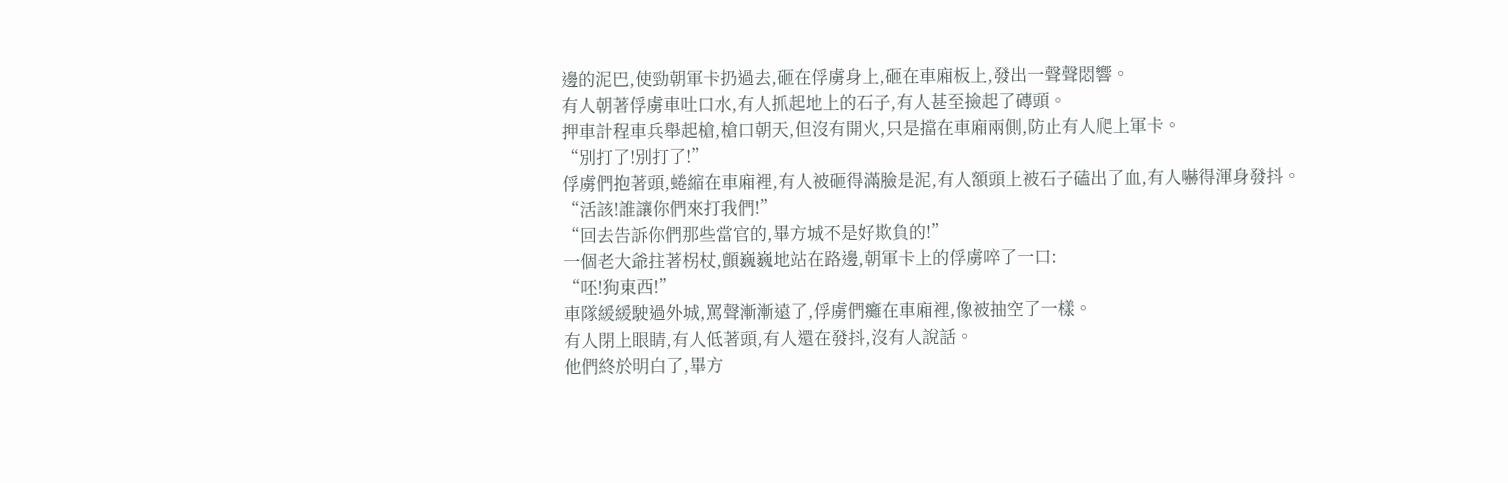邊的泥巴,使勁朝軍卡扔過去,砸在俘虜身上,砸在車廂板上,發出一聲聲悶響。
有人朝著俘虜車吐口水,有人抓起地上的石子,有人甚至撿起了磚頭。
押車計程車兵舉起槍,槍口朝天,但沒有開火,只是擋在車廂兩側,防止有人爬上軍卡。
“別打了!別打了!”
俘虜們抱著頭,蜷縮在車廂裡,有人被砸得滿臉是泥,有人額頭上被石子磕出了血,有人嚇得渾身發抖。
“活該!誰讓你們來打我們!”
“回去告訴你們那些當官的,畢方城不是好欺負的!”
一個老大爺拄著柺杖,顫巍巍地站在路邊,朝軍卡上的俘虜啐了一口:
“呸!狗東西!”
車隊緩緩駛過外城,罵聲漸漸遠了,俘虜們癱在車廂裡,像被抽空了一樣。
有人閉上眼睛,有人低著頭,有人還在發抖,沒有人說話。
他們終於明白了,畢方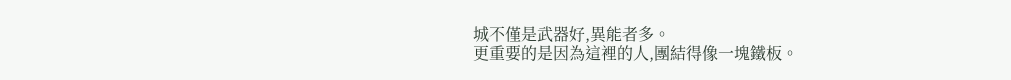城不僅是武器好,異能者多。
更重要的是因為這裡的人,團結得像一塊鐵板。